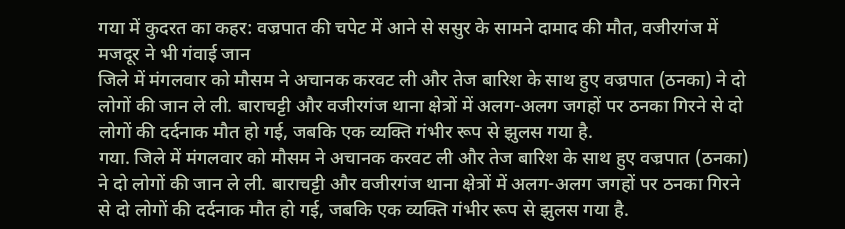गया में कुदरत का कहर: वज्रपात की चपेट में आने से ससुर के सामने दामाद की मौत, वजीरगंज में मजदूर ने भी गंवाई जान
जिले में मंगलवार को मौसम ने अचानक करवट ली और तेज बारिश के साथ हुए वज्रपात (ठनका) ने दो लोगों की जान ले ली. बाराचट्टी और वजीरगंज थाना क्षेत्रों में अलग-अलग जगहों पर ठनका गिरने से दो लोगों की दर्दनाक मौत हो गई, जबकि एक व्यक्ति गंभीर रूप से झुलस गया है.
गया. जिले में मंगलवार को मौसम ने अचानक करवट ली और तेज बारिश के साथ हुए वज्रपात (ठनका) ने दो लोगों की जान ले ली. बाराचट्टी और वजीरगंज थाना क्षेत्रों में अलग-अलग जगहों पर ठनका गिरने से दो लोगों की दर्दनाक मौत हो गई, जबकि एक व्यक्ति गंभीर रूप से झुलस गया है.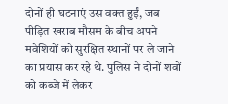दोनों ही घटनाएं उस वक्त हुईं, जब पीड़ित खराब मौसम के बीच अपने मवेशियों को सुरक्षित स्थानों पर ले जाने का प्रयास कर रहे थे. पुलिस ने दोनों शवों को कब्जे में लेकर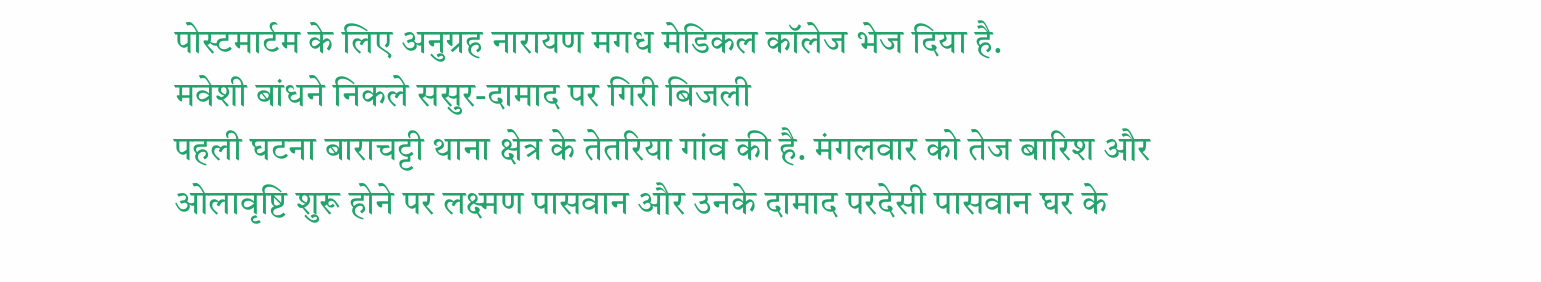पोस्टमार्टम के लिए अनुग्रह नारायण मगध मेडिकल कॉलेज भेज दिया है.
मवेशी बांधने निकले ससुर-दामाद पर गिरी बिजली
पहली घटना बाराचट्टी थाना क्षेत्र के तेतरिया गांव की है. मंगलवार को तेज बारिश और ओलावृष्टि शुरू होने पर लक्ष्मण पासवान और उनके दामाद परदेसी पासवान घर के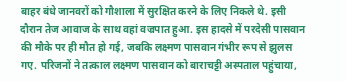बाहर बंधे जानवरों को गौशाला में सुरक्षित करने के लिए निकले थे. इसी दौरान तेज आवाज के साथ वहां वज्रपात हुआ. इस हादसे में परदेसी पासवान की मौके पर ही मौत हो गई, जबकि लक्ष्मण पासवान गंभीर रूप से झुलस गए. परिजनों ने तत्काल लक्ष्मण पासवान को बाराचट्टी अस्पताल पहुंचाया,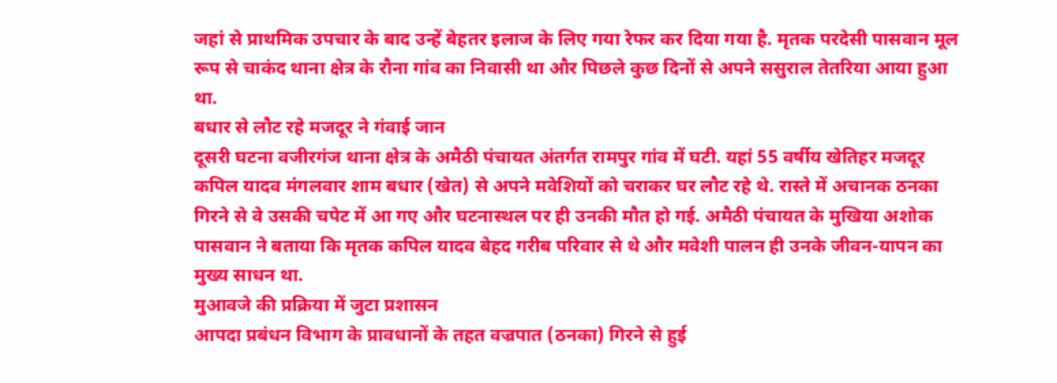जहां से प्राथमिक उपचार के बाद उन्हें बेहतर इलाज के लिए गया रेफर कर दिया गया है. मृतक परदेसी पासवान मूल रूप से चाकंद थाना क्षेत्र के रौना गांव का निवासी था और पिछले कुछ दिनों से अपने ससुराल तेतरिया आया हुआ था.
बधार से लौट रहे मजदूर ने गंवाई जान
दूसरी घटना वजीरगंज थाना क्षेत्र के अमैठी पंचायत अंतर्गत रामपुर गांव में घटी. यहां 55 वर्षीय खेतिहर मजदूर कपिल यादव मंगलवार शाम बधार (खेत) से अपने मवेशियों को चराकर घर लौट रहे थे. रास्ते में अचानक ठनका गिरने से वे उसकी चपेट में आ गए और घटनास्थल पर ही उनकी मौत हो गई. अमैठी पंचायत के मुखिया अशोक पासवान ने बताया कि मृतक कपिल यादव बेहद गरीब परिवार से थे और मवेशी पालन ही उनके जीवन-यापन का मुख्य साधन था.
मुआवजे की प्रक्रिया में जुटा प्रशासन
आपदा प्रबंधन विभाग के प्रावधानों के तहत वज्रपात (ठनका) गिरने से हुई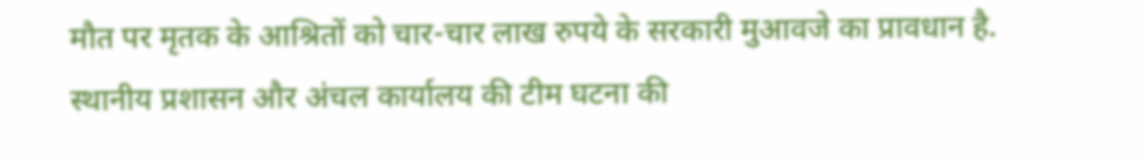मौत पर मृतक के आश्रितों को चार-चार लाख रुपये के सरकारी मुआवजे का प्रावधान है. स्थानीय प्रशासन और अंचल कार्यालय की टीम घटना की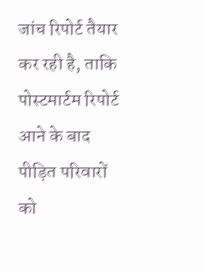जांच रिपोर्ट तैयार कर रही है, ताकि पोस्टमार्टम रिपोर्ट आने के बाद पीड़ित परिवारों को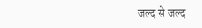जल्द से जल्द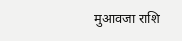मुआवजा राशि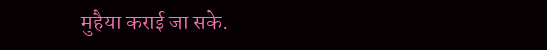मुहैया कराई जा सके.